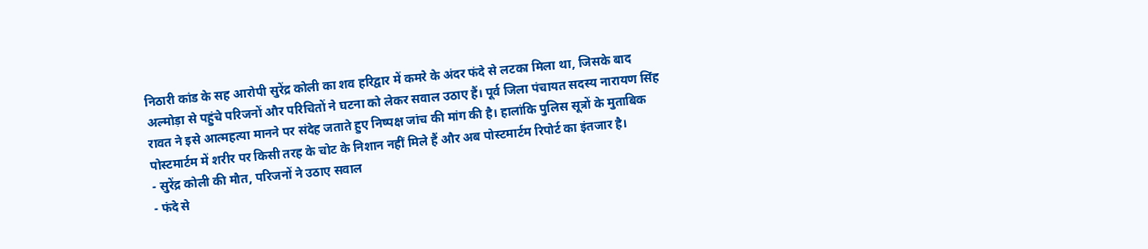निठारी कांड के सह आरोपी सुरेंद्र कोली का शव हरिद्वार में कमरे के अंदर फंदे से लटका मिला था, जिसके बाद अल्मोड़ा से पहुंचे परिजनों और परिचितों ने घटना को लेकर सवाल उठाए हैं। पूर्व जिला पंचायत सदस्य नारायण सिंह रावत ने इसे आत्महत्या मानने पर संदेह जताते हुए निष्पक्ष जांच की मांग की है। हालांकि पुलिस सूत्रों के मुताबिक पोस्टमार्टम में शरीर पर किसी तरह के चोट के निशान नहीं मिले हैं और अब पोस्टमार्टम रिपोर्ट का इंतजार है।
- सुरेंद्र कोली की मौत, परिजनों ने उठाए सवाल
- फंदे से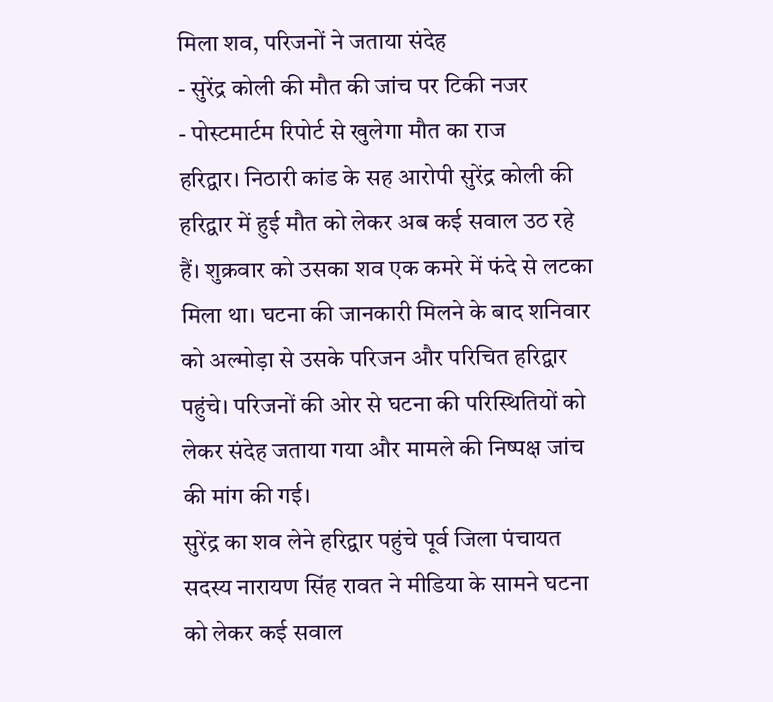मिला शव, परिजनों ने जताया संदेह
- सुरेंद्र कोली की मौत की जांच पर टिकी नजर
- पोस्टमार्टम रिपोर्ट से खुलेगा मौत का राज
हरिद्वार। निठारी कांड के सह आरोपी सुरेंद्र कोली की हरिद्वार में हुई मौत को लेकर अब कई सवाल उठ रहे हैं। शुक्रवार को उसका शव एक कमरे में फंदे से लटका मिला था। घटना की जानकारी मिलने के बाद शनिवार को अल्मोड़ा से उसके परिजन और परिचित हरिद्वार पहुंचे। परिजनों की ओर से घटना की परिस्थितियों को लेकर संदेह जताया गया और मामले की निष्पक्ष जांच की मांग की गई।
सुरेंद्र का शव लेने हरिद्वार पहुंचे पूर्व जिला पंचायत सदस्य नारायण सिंह रावत ने मीडिया के सामने घटना को लेकर कई सवाल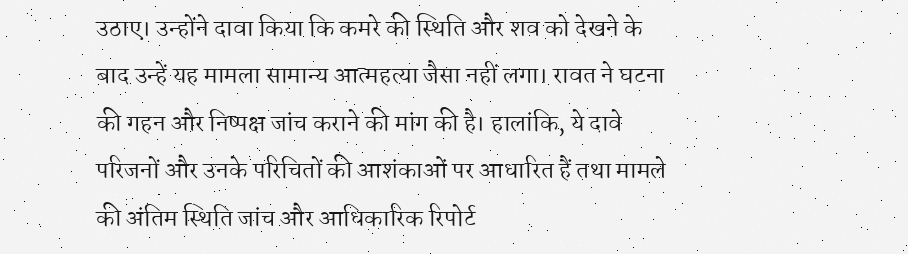उठाए। उन्होंने दावा किया कि कमरे की स्थिति और शव को देखने के बाद उन्हें यह मामला सामान्य आत्महत्या जैसा नहीं लगा। रावत ने घटना की गहन और निष्पक्ष जांच कराने की मांग की है। हालांकि, ये दावे परिजनों और उनके परिचितों की आशंकाओं पर आधारित हैं तथा मामले की अंतिम स्थिति जांच और आधिकारिक रिपोर्ट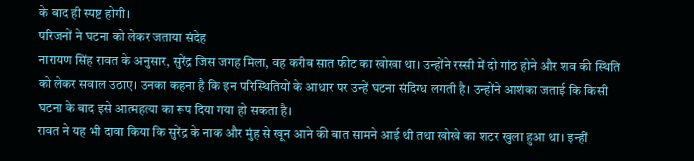के बाद ही स्पष्ट होगी।
परिजनों ने घटना को लेकर जताया संदेह
नारायण सिंह रावत के अनुसार, सुरेंद्र जिस जगह मिला, वह करीब सात फीट का खोखा था। उन्होंने रस्सी में दो गांठ होने और शव की स्थिति को लेकर सवाल उठाए। उनका कहना है कि इन परिस्थितियों के आधार पर उन्हें घटना संदिग्ध लगती है। उन्होंने आशंका जताई कि किसी घटना के बाद इसे आत्महत्या का रूप दिया गया हो सकता है।
रावत ने यह भी दावा किया कि सुरेंद्र के नाक और मुंह से खून आने की बात सामने आई थी तथा खोखे का शटर खुला हुआ था। इन्हीं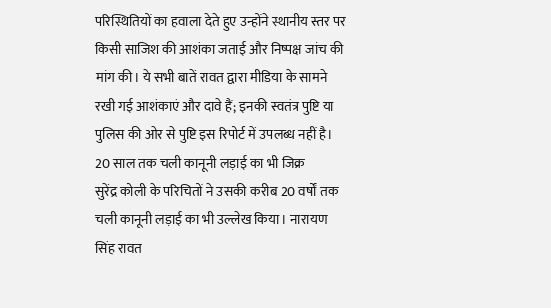परिस्थितियों का हवाला देते हुए उन्होंने स्थानीय स्तर पर किसी साजिश की आशंका जताई और निष्पक्ष जांच की मांग की। ये सभी बातें रावत द्वारा मीडिया के सामने रखी गई आशंकाएं और दावे हैं; इनकी स्वतंत्र पुष्टि या पुलिस की ओर से पुष्टि इस रिपोर्ट में उपलब्ध नहीं है।
20 साल तक चली कानूनी लड़ाई का भी जिक्र
सुरेंद्र कोली के परिचितों ने उसकी करीब 20 वर्षों तक चली कानूनी लड़ाई का भी उल्लेख किया। नारायण सिंह रावत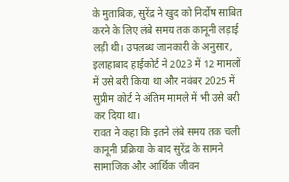के मुताबिक, सुरेंद्र ने खुद को निर्दोष साबित करने के लिए लंबे समय तक कानूनी लड़ाई लड़ी थी। उपलब्ध जानकारी के अनुसार, इलाहाबाद हाईकोर्ट ने 2023 में 12 मामलों में उसे बरी किया था और नवंबर 2025 में सुप्रीम कोर्ट ने अंतिम मामले में भी उसे बरी कर दिया था।
रावत ने कहा कि इतने लंबे समय तक चली कानूनी प्रक्रिया के बाद सुरेंद्र के सामने सामाजिक और आर्थिक जीवन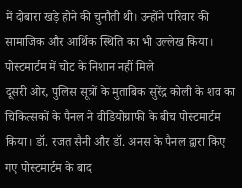में दोबारा खड़े होने की चुनौती थी। उन्होंने परिवार की सामाजिक और आर्थिक स्थिति का भी उल्लेख किया।
पोस्टमार्टम में चोट के निशान नहीं मिले
दूसरी ओर, पुलिस सूत्रों के मुताबिक सुरेंद्र कोली के शव का चिकित्सकों के पैनल ने वीडियोग्राफी के बीच पोस्टमार्टम किया। डॉ. रजत सैनी और डॉ. अनस के पैनल द्वारा किए गए पोस्टमार्टम के बाद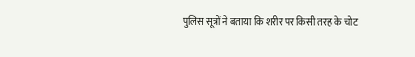पुलिस सूत्रों ने बताया कि शरीर पर किसी तरह के चोट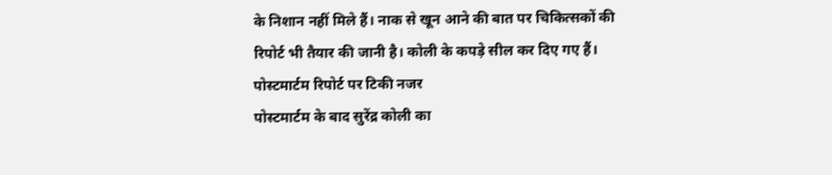के निशान नहीं मिले हैं। नाक से खून आने की बात पर चिकित्सकों की रिपोर्ट भी तैयार की जानी है। कोली के कपड़े सील कर दिए गए हैं।
पोस्टमार्टम रिपोर्ट पर टिकी नजर
पोस्टमार्टम के बाद सुरेंद्र कोली का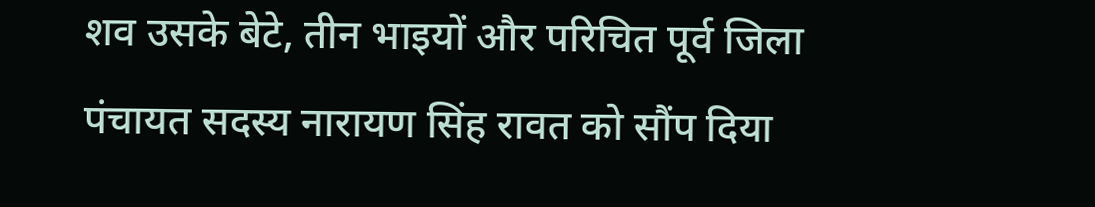शव उसके बेटे, तीन भाइयों और परिचित पूर्व जिला पंचायत सदस्य नारायण सिंह रावत को सौंप दिया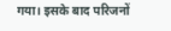गया। इसके बाद परिजनों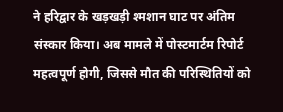ने हरिद्वार के खड़खड़ी श्मशान घाट पर अंतिम संस्कार किया। अब मामले में पोस्टमार्टम रिपोर्ट महत्वपूर्ण होगी, जिससे मौत की परिस्थितियों को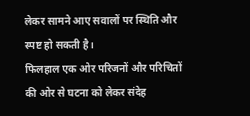लेकर सामने आए सवालों पर स्थिति और स्पष्ट हो सकती है।
फिलहाल एक ओर परिजनों और परिचितों की ओर से घटना को लेकर संदेह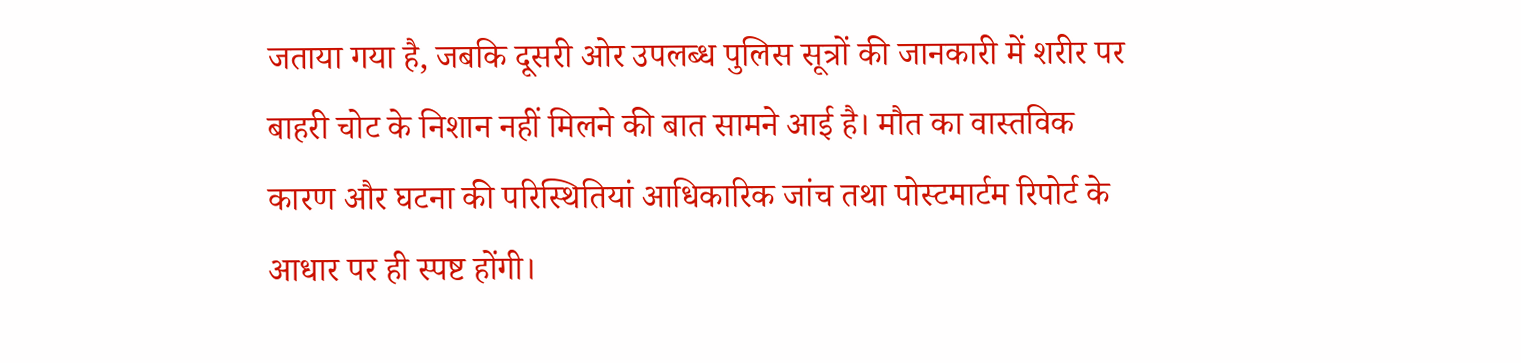जताया गया है, जबकि दूसरी ओर उपलब्ध पुलिस सूत्रों की जानकारी में शरीर पर बाहरी चोट के निशान नहीं मिलने की बात सामने आई है। मौत का वास्तविक कारण और घटना की परिस्थितियां आधिकारिक जांच तथा पोस्टमार्टम रिपोर्ट के आधार पर ही स्पष्ट होंगी।